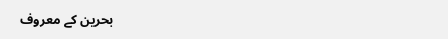بحرين کے معروف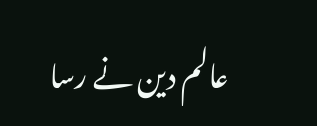عالم دين نے رسا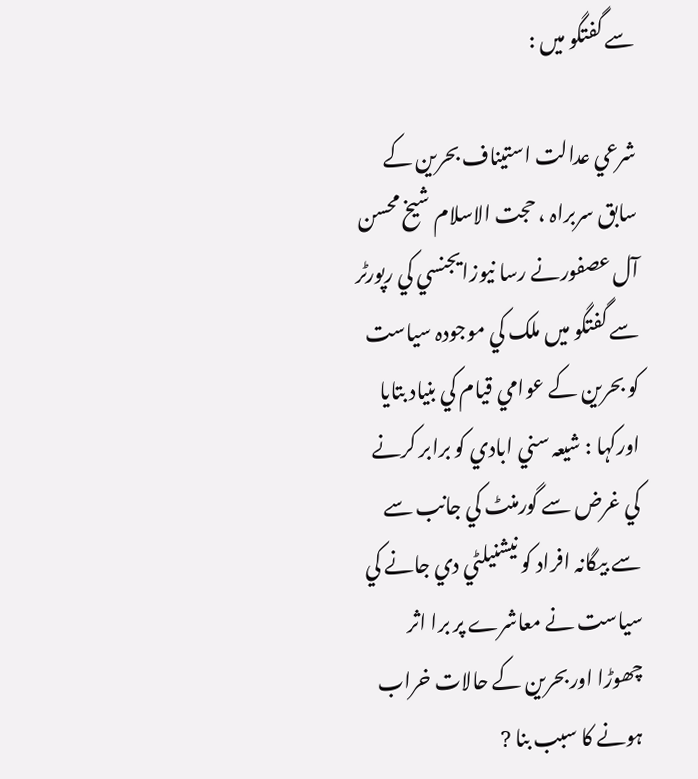سے گفتگو ميں :

شرعي عدالت استيناف بحرين کے سابق سربراہ ، حجت الاسلام شيخ محسن آل عصفورنے رسا نيوزايجنسي کي رپورٹر سے گفتگو ميں ملک کي موجودہ سياست کو بحرين کے عوامي قيام کي بنياد بتايا اورکہا : شيعہ سني ابادي کو برابر کرنے کي غرض سے گورمنٹ کي جانب سے سے بيگانہ افراد کو نيشنيلٹي دي جانے کي سياست نے معاشرے پر برا اثر چھوڑا اوربحرين کے حالات خراب ہونے کا سبب بنا ?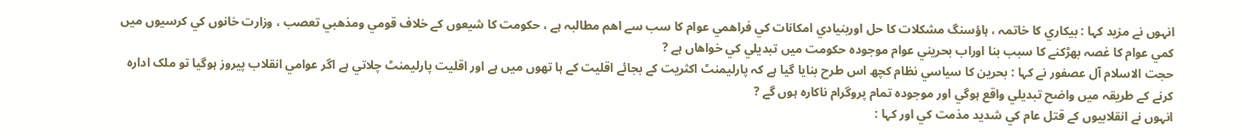انہوں نے مزيد کہا : بيکاري کا خاتمہ ، ہاؤسنگ مشکلات کا حل اوربنيادي امکانات کي فراھمي عوام کا سب سے اھم مطالبہ ہے ، حکومت کا شيعوں کے خلاف قومي ومذھبي تعصب ، وزارت خانوں کي کرسيوں ميں کمي عوام کا غصہ بھڑکنے کا سبب بنا اوراب بحريني عوام موجودہ حکومت ميں تبديلي کي خواھاں ہے ?
حجت الاسلام آل عصفور نے کہا : بحرين کا سياسي نظام کچھ اس طرح بنايا گيا ہے کہ پارليمنٹ اکثريت کے بجائے اقليت کے ہا تھوں ميں ہے اور اقليت پارليمنٹ چلاتي ہے اگر عوامي انقلاب پيروز ہوگيا تو ملک ادارہ کرنے کے طريقہ ميں واضح تبديلي واقع ہوگي اور موجودہ تمام پروگرام ناکارہ ہوں گے ?
انہوں نے انقلابيوں کے قتل عام کي شديد مذمت کي اور کہا :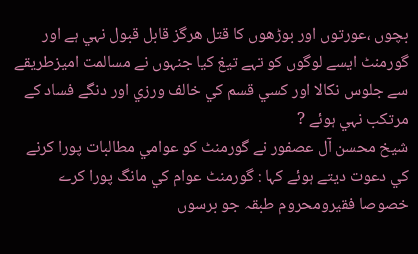بچوں ،عورتوں اور بوڑھوں کا قتل ھرگز قابل قبول نہي ہے اور گورمنٹ ايسے لوگوں کو تہے تيغ کيا جنہوں نے مسالمت اميزطريقے سے جلوس نکالا اور کسي قسم کي خالف ورزي اور دنگے فساد کے مرتکب نہي ہوئے ?
شيخ محسن آل عصفور نے گورمنٹ کو عوامي مطالبات پورا کرنے کي دعوت ديتے ہوئے کہا : گورمنٹ عوام کي مانگ پورا کرے خصوصا فقيرومحروم طبقہ جو برسوں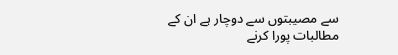سے مصيبتوں سے دوچار ہے ان کے مطالبات پورا کرنے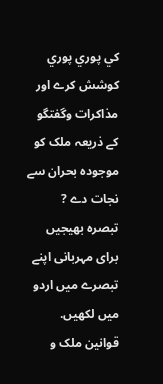کي پوري پوري کوشش کرے اور مذاکرات وگفتگو کے ذريعہ ملک کو موجودہ بحران سے نجات دے ?
تبصرہ بھیجیں
برای مہربانی اپنے تبصرے میں اردو میں لکھیں.
قوانین ملک و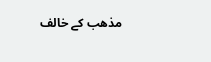مذھب کے خالف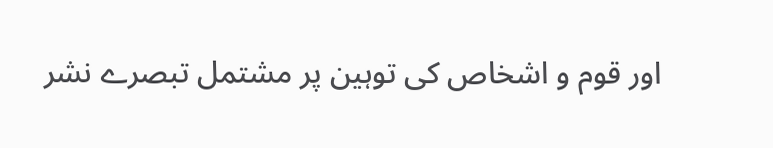اور قوم و اشخاص کی توہین پر مشتمل تبصرے نشر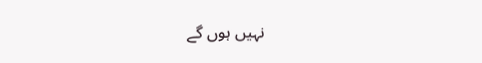نہیں ہوں گے